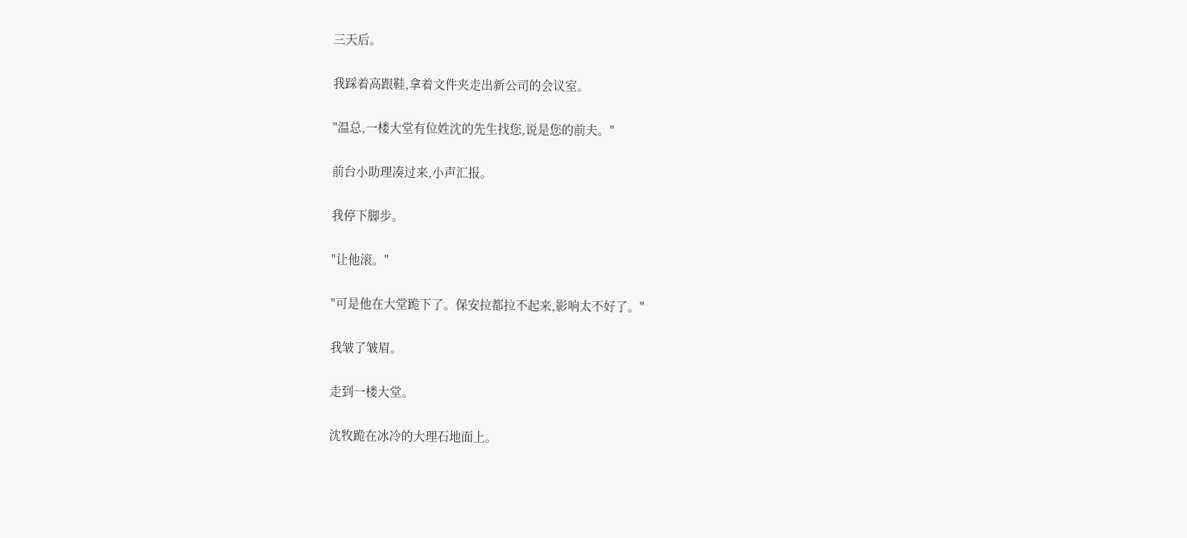三天后。

我踩着高跟鞋,拿着文件夹走出新公司的会议室。

"温总,一楼大堂有位姓沈的先生找您,说是您的前夫。"

前台小助理凑过来,小声汇报。

我停下脚步。

"让他滚。"

"可是他在大堂跪下了。保安拉都拉不起来,影响太不好了。"

我皱了皱眉。

走到一楼大堂。

沈牧跪在冰冷的大理石地面上。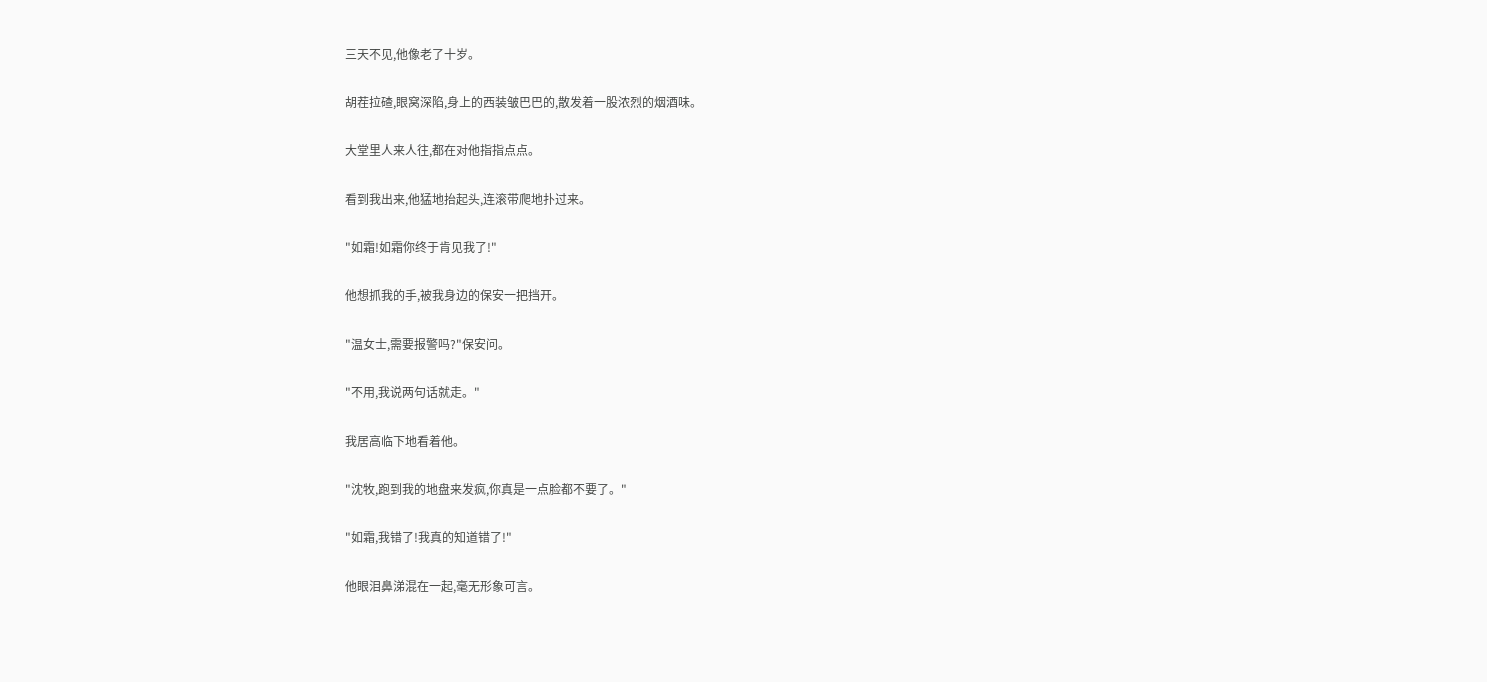三天不见,他像老了十岁。

胡茬拉碴,眼窝深陷,身上的西装皱巴巴的,散发着一股浓烈的烟酒味。

大堂里人来人往,都在对他指指点点。

看到我出来,他猛地抬起头,连滚带爬地扑过来。

"如霜!如霜你终于肯见我了!"

他想抓我的手,被我身边的保安一把挡开。

"温女士,需要报警吗?"保安问。

"不用,我说两句话就走。"

我居高临下地看着他。

"沈牧,跑到我的地盘来发疯,你真是一点脸都不要了。"

"如霜,我错了!我真的知道错了!"

他眼泪鼻涕混在一起,毫无形象可言。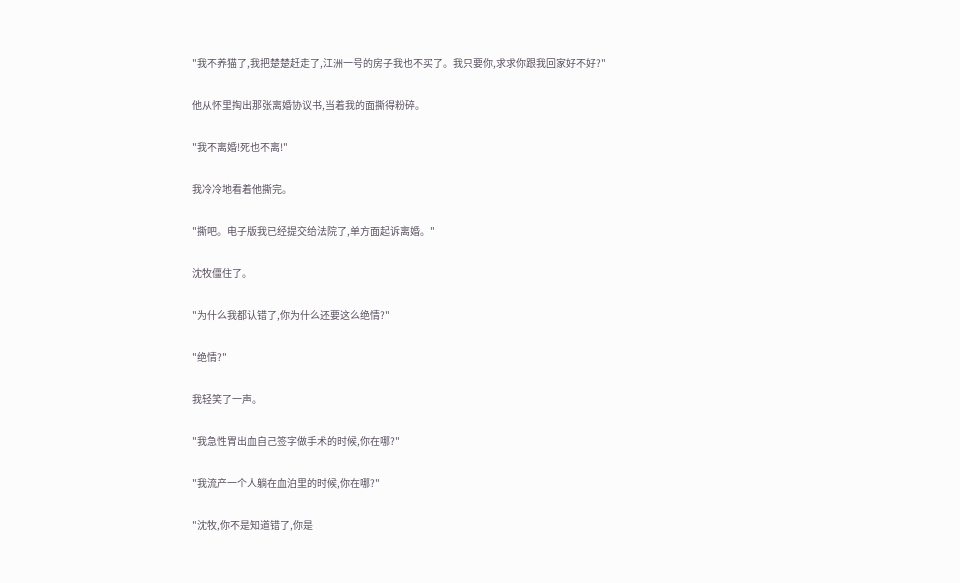"我不养猫了,我把楚楚赶走了,江洲一号的房子我也不买了。我只要你,求求你跟我回家好不好?"

他从怀里掏出那张离婚协议书,当着我的面撕得粉碎。

"我不离婚!死也不离!"

我冷冷地看着他撕完。

"撕吧。电子版我已经提交给法院了,单方面起诉离婚。"

沈牧僵住了。

"为什么我都认错了,你为什么还要这么绝情?"

"绝情?"

我轻笑了一声。

"我急性胃出血自己签字做手术的时候,你在哪?"

"我流产一个人躺在血泊里的时候,你在哪?"

"沈牧,你不是知道错了,你是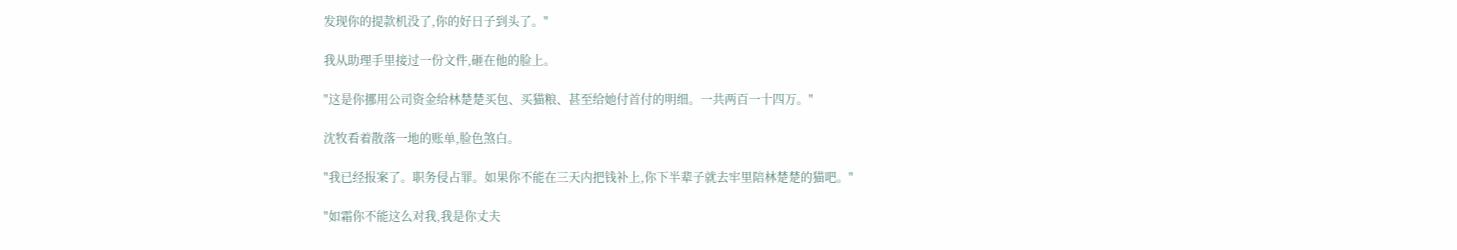发现你的提款机没了,你的好日子到头了。"

我从助理手里接过一份文件,砸在他的脸上。

"这是你挪用公司资金给林楚楚买包、买猫粮、甚至给她付首付的明细。一共两百一十四万。"

沈牧看着散落一地的账单,脸色煞白。

"我已经报案了。职务侵占罪。如果你不能在三天内把钱补上,你下半辈子就去牢里陪林楚楚的猫吧。"

"如霜你不能这么对我,我是你丈夫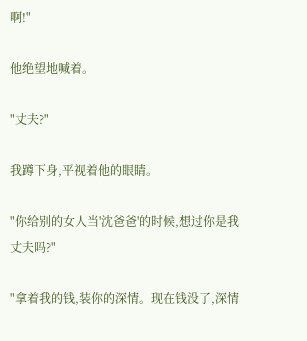啊!"

他绝望地喊着。

"丈夫?"

我蹲下身,平视着他的眼睛。

"你给别的女人当'沈爸爸'的时候,想过你是我丈夫吗?"

"拿着我的钱,装你的深情。现在钱没了,深情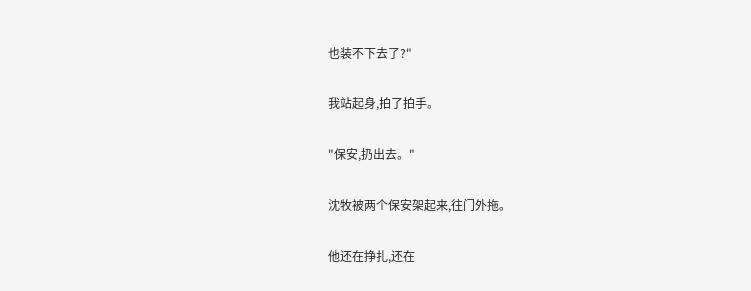也装不下去了?"

我站起身,拍了拍手。

"保安,扔出去。"

沈牧被两个保安架起来,往门外拖。

他还在挣扎,还在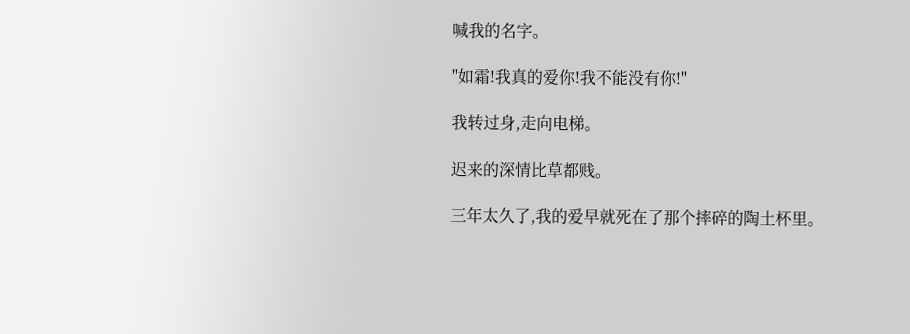喊我的名字。

"如霜!我真的爱你!我不能没有你!"

我转过身,走向电梯。

迟来的深情比草都贱。

三年太久了,我的爱早就死在了那个摔碎的陶土杯里。